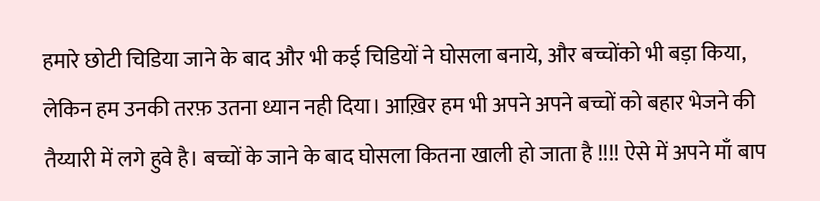हमारे छोटी चिडिया जाने के बाद और भी कई चिडियों ने घोसला बनाये, और बच्चोंको भी बड़ा किया, लेकिन हम उनकी तरफ़ उतना ध्यान नही दिया। आख़िर हम भी अपने अपने बच्चों को बहार भेजने की तैय्यारी में लगे हुवे है। बच्चों के जाने के बाद घोसला कितना खाली हो जाता है !!!! ऐसे में अपने माँ बाप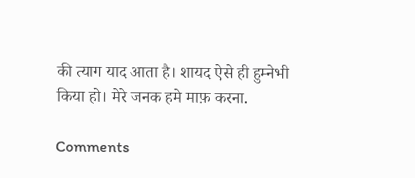की त्याग याद आता है। शायद ऐसे ही हुम्नेभी किया हो। मेरे जनक हमे माफ़ करना.

Comments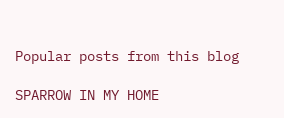Popular posts from this blog

SPARROW IN MY HOME